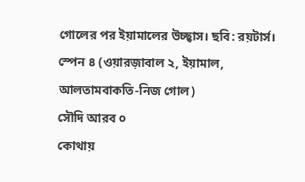গোলের পর ইয়ামালের উচ্ছ্বাস। ছবি: রয়টার্স।
স্পেন ৪ (ওয়ারজ়াবাল ২, ইয়ামাল, আলতামবাকতি-নিজ গোল)
সৌদি আরব ০
কোথায়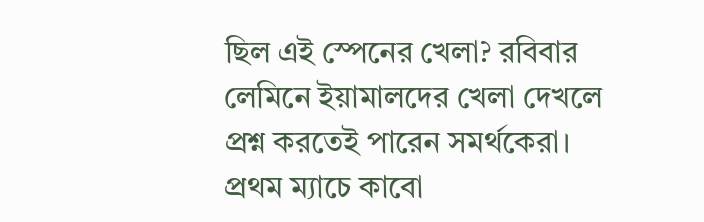ছিল এই স্পেনের খেলা? রবিবার লেমিনে ইয়ামালদের খেলা দেখলে প্রশ্ন করতেই পারেন সমর্থকেরা। প্রথম ম্যাচে কাবো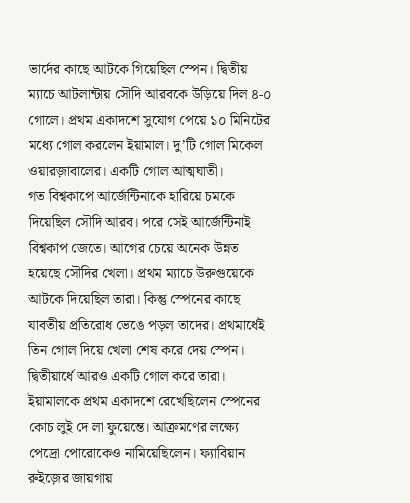ভার্দের কাছে আটকে গিয়েছিল স্পেন। দ্বিতীয় ম্যাচে আটলান্টায় সৌদি আরবকে উড়িয়ে দিল ৪-০ গোলে। প্রথম একাদশে সুযোগ পেয়ে ১০ মিনিটের মধ্যে গোল করলেন ইয়ামাল। দু’টি গোল মিকেল ওয়ারজ়াবালের। একটি গোল আত্মঘাতী।
গত বিশ্বকাপে আর্জেন্টিনাকে হারিয়ে চমকে দিয়েছিল সৌদি আরব। পরে সেই আর্জেন্টিনাই বিশ্বকাপ জেতে। আগের চেয়ে অনেক উন্নত হয়েছে সৌদির খেলা। প্রথম ম্যাচে উরুগুয়েকে আটকে দিয়েছিল তারা। কিন্তু স্পেনের কাছে যাবতীয় প্রতিরোধ ভেঙে পড়ল তাদের। প্রথমার্ধেই তিন গোল দিয়ে খেলা শেষ করে দেয় স্পেন। দ্বিতীয়ার্ধে আরও একটি গোল করে তারা।
ইয়ামালকে প্রথম একাদশে রেখেছিলেন স্পেনের কোচ লুই দে লা ফুয়েন্তে। আক্রমণের লক্ষ্যে পেদ্রো পোরোকেও নামিয়েছিলেন। ফ্যাবিয়ান রুইজ়ের জায়গায়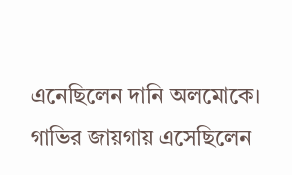এনেছিলেন দানি অলমোকে। গাভির জায়গায় এসেছিলেন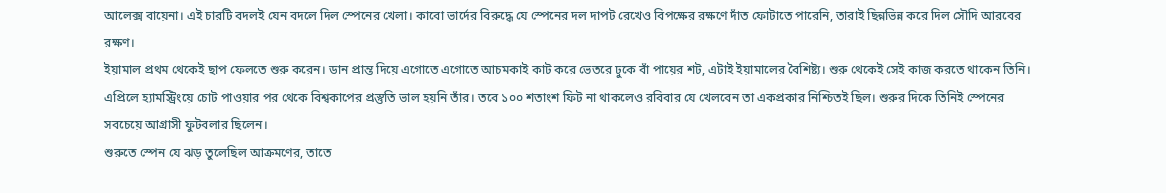আলেক্স বায়েনা। এই চারটি বদলই যেন বদলে দিল স্পেনের খেলা। কাবো ভার্দের বিরুদ্ধে যে স্পেনের দল দাপট রেখেও বিপক্ষের রক্ষণে দাঁত ফোটাতে পারেনি, তারাই ছিন্নভিন্ন করে দিল সৌদি আরবের রক্ষণ।
ইয়ামাল প্রথম থেকেই ছাপ ফেলতে শুরু করেন। ডান প্রান্ত দিয়ে এগোতে এগোতে আচমকাই কাট করে ভেতরে ঢুকে বাঁ পায়ের শট, এটাই ইয়ামালের বৈশিষ্ট্য। শুরু থেকেই সেই কাজ করতে থাকেন তিনি। এপ্রিলে হ্যামস্ট্রিংয়ে চোট পাওয়ার পর থেকে বিশ্বকাপের প্রস্তুতি ভাল হয়নি তাঁর। তবে ১০০ শতাংশ ফিট না থাকলেও রবিবার যে খেলবেন তা একপ্রকার নিশ্চিতই ছিল। শুরুর দিকে তিনিই স্পেনের সবচেয়ে আগ্রাসী ফুটবলার ছিলেন।
শুরুতে স্পেন যে ঝড় তুলেছিল আক্রমণের, তাতে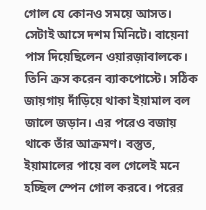গোল যে কোনও সময়ে আসত। সেটাই আসে দশম মিনিটে। বায়েনা পাস দিয়েছিলেন ওয়ারজ়াবালকে। তিনি ক্রস করেন ব্যাকপোস্টে। সঠিক জায়গায় দাঁড়িয়ে থাকা ইয়ামাল বল জালে জড়ান। এর পরেও বজায় থাকে তাঁর আক্রমণ। বস্তুত, ইয়ামালের পায়ে বল গেলেই মনে হচ্ছিল স্পেন গোল করবে। পরের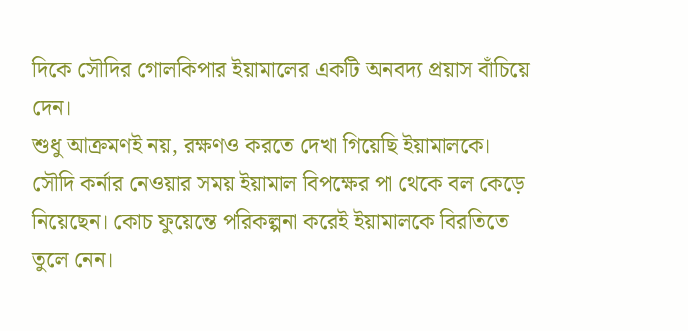দিকে সৌদির গোলকিপার ইয়ামালের একটি অনবদ্য প্রয়াস বাঁচিয়ে দেন।
শুধু আক্রমণই নয়, রক্ষণও করতে দেখা গিয়েছি ইয়ামালকে। সৌদি কর্নার নেওয়ার সময় ইয়ামাল বিপক্ষের পা থেকে বল কেড়ে নিয়েছেন। কোচ ফুয়েন্তে পরিকল্পনা করেই ইয়ামালকে বিরতিতে তুলে নেন।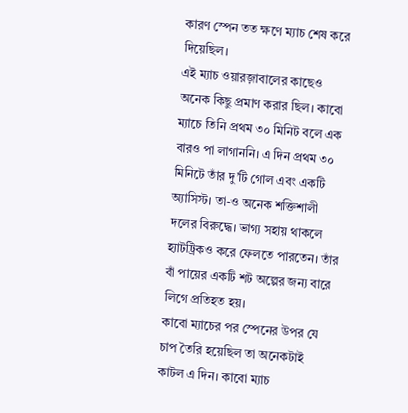কারণ স্পেন তত ক্ষণে ম্যাচ শেষ করে দিয়েছিল।
এই ম্যাচ ওয়ারজ়াবালের কাছেও অনেক কিছু প্রমাণ করার ছিল। কাবো ম্যাচে তিনি প্রথম ৩০ মিনিট বলে এক বারও পা লাগাননি। এ দিন প্রথম ৩০ মিনিটে তাঁর দু’টি গোল এবং একটি অ্যাসিস্ট। তা-ও অনেক শক্তিশালী দলের বিরুদ্ধে। ভাগ্য সহায় থাকলে হ্যাটট্রিকও করে ফেলতে পারতেন। তাঁর বাঁ পায়ের একটি শট অল্পের জন্য বারে লিগে প্রতিহত হয়।
কাবো ম্যাচের পর স্পেনের উপর যে চাপ তৈরি হয়েছিল তা অনেকটাই কাটল এ দিন। কাবো ম্যাচ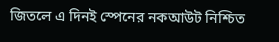জিতলে এ দিনই স্পেনের নকআউট নিশ্চিত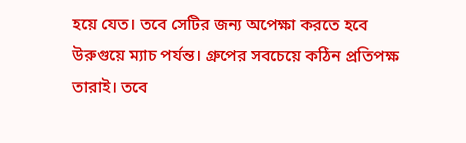হয়ে যেত। তবে সেটির জন্য অপেক্ষা করতে হবে উরুগুয়ে ম্যাচ পর্যন্ত। গ্রুপের সবচেয়ে কঠিন প্রতিপক্ষ তারাই। তবে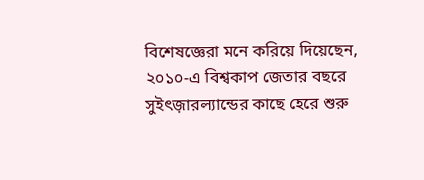বিশেষজ্ঞেরা মনে করিয়ে দিয়েছেন, ২০১০-এ বিশ্বকাপ জেতার বছরে সুইৎজ়ারল্যান্ডের কাছে হেরে শুরু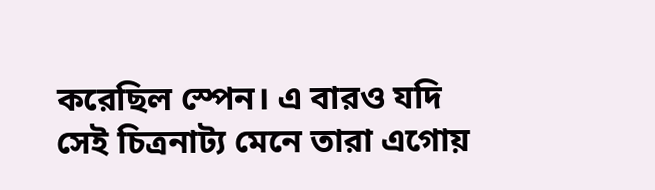করেছিল স্পেন। এ বারও যদি সেই চিত্রনাট্য মেনে তারা এগোয়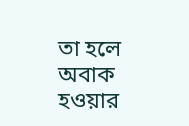তা হলে অবাক হওয়ার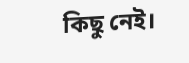কিছু নেই।